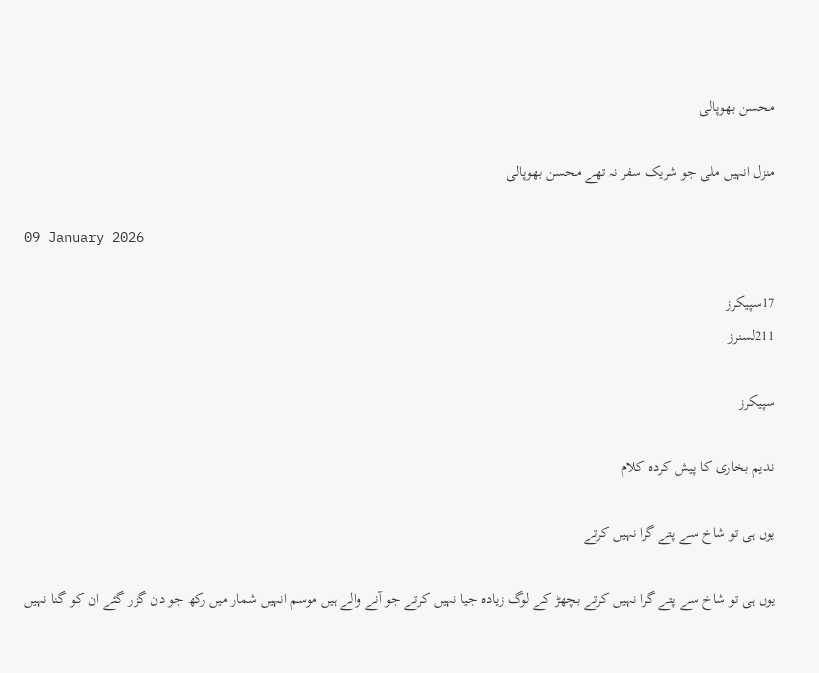محسن بھوپالی

منزل انہیں ملی جو شریک سفر نہ تھے محسن بھوپالی

09 January 2026

17سپیکرز
211لسنرز

سپیکرز

ندیم بخاری کا پیش کردہ کلام

یوں ہی تو شاخ سے پتے گرا نہیں کرتے

یوں ہی تو شاخ سے پتے گرا نہیں کرتے بچھڑ کے لوگ زیادہ جیا نہیں کرتے جو آنے والے ہیں موسم انہیں شمار میں رکھ جو دن گزر گئے ان کو گنا نہیں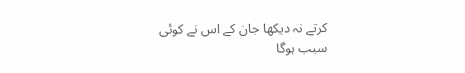کرتے نہ دیکھا جان کے اس نے کوئی سبب ہوگا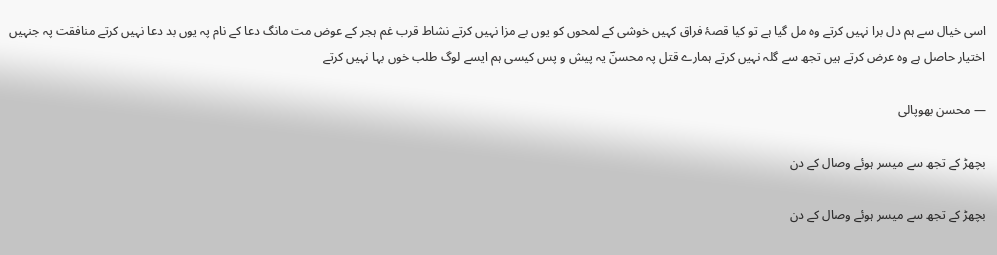اسی خیال سے ہم دل برا نہیں کرتے وہ مل گیا ہے تو کیا قصۂ فراق کہیں خوشی کے لمحوں کو یوں بے مزا نہیں کرتے نشاط قرب غم ہجر کے عوض مت مانگ دعا کے نام پہ یوں بد دعا نہیں کرتے منافقت پہ جنہیں اختیار حاصل ہے وہ عرض کرتے ہیں تجھ سے گلہ نہیں کرتے ہمارے قتل پہ محسنؔ یہ پیش و پس کیسی ہم ایسے لوگ طلب خوں بہا نہیں کرتے

— محسن بھوپالی

بچھڑ کے تجھ سے میسر ہوئے وصال کے دن

بچھڑ کے تجھ سے میسر ہوئے وصال کے دن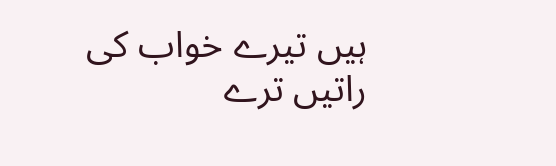ہیں تیرے خواب کی راتیں ترے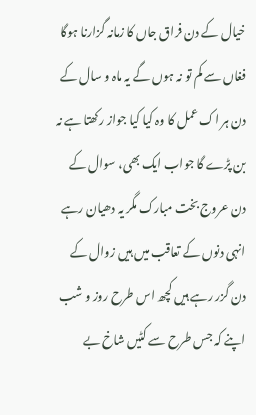خیال کے دن فراق جاں کا زمانہ گزارنا ہوگا فغاں سے کم تو نہ ہوں گے یہ ماہ و سال کے دن ہر اک عمل کا وہ کیا کیا جواز رکھتا ہے نہ بن پڑے گا جواب ایک بھی، سوال کے دن عروج بخت مبارک مگر یہ دھیان رہے انہی دنوں کے تعاقب میں ہیں زوال کے دن گزر رہے ہیں کچھ اس طرح روز و شب اپنے کہ جس طرح سے کٹیں شاخ بے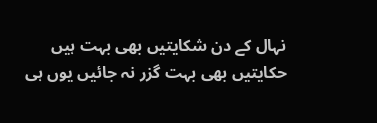نہال کے دن شکایتیں بھی بہت ہیں حکایتیں بھی بہت گزر نہ جائیں یوں ہی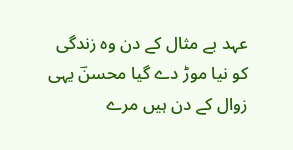عہد بے مثال کے دن وہ زندگی کو نیا موڑ دے گیا محسنؔ یہی زوال کے دن ہیں مرے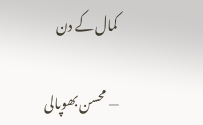کمال کے دن

— محسن بھوپالی